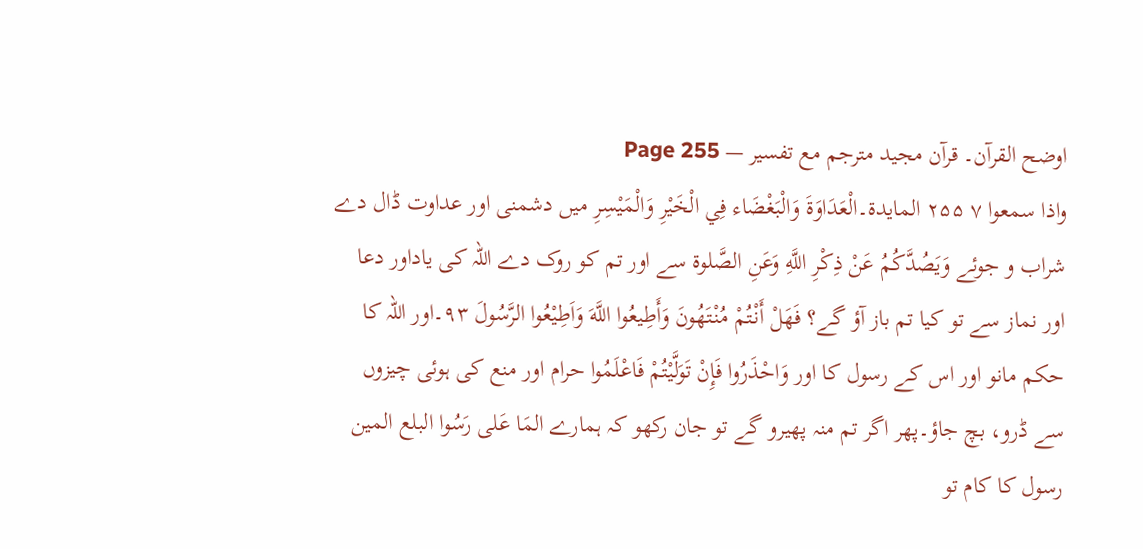اوضح القرآن۔ قرآن مجید مترجم مع تفسیر — Page 255
واذا سمعوا ٧ ۲۵۵ المايدة۔الْعَدَاوَةَ وَالْبَغْضَاء فِي الْخَيْرِ وَالْمَيْسِرِ میں دشمنی اور عداوت ڈال دے شراب و جوئے وَيَصُدَّكُمُ عَنْ ذِكْرِ اللَّهِ وَعَنِ الصَّلوة سے اور تم کو روک دے اللہ کی یاداور دعا اور نماز سے تو کیا تم باز آؤ گے؟ فَهَلْ أَنْتُمْ مُنْتَهُونَ وَأَطِيعُوا اللَّهَ وَاَطِيْعُوا الرَّسُولَ ۹۳۔اور اللہ کا حکم مانو اور اس کے رسول کا اور وَاحْذَرُوا فَإِنْ تَوَلَّيْتُمْ فَاعْلَمُوا حرام اور منع کی ہوئی چیزوں سے ڈرو، بچ جاؤ۔پھر اگر تم منہ پھیرو گے تو جان رکھو کہ ہمارے المَا عَلى رَسُوا البلع المين رسول کا کام تو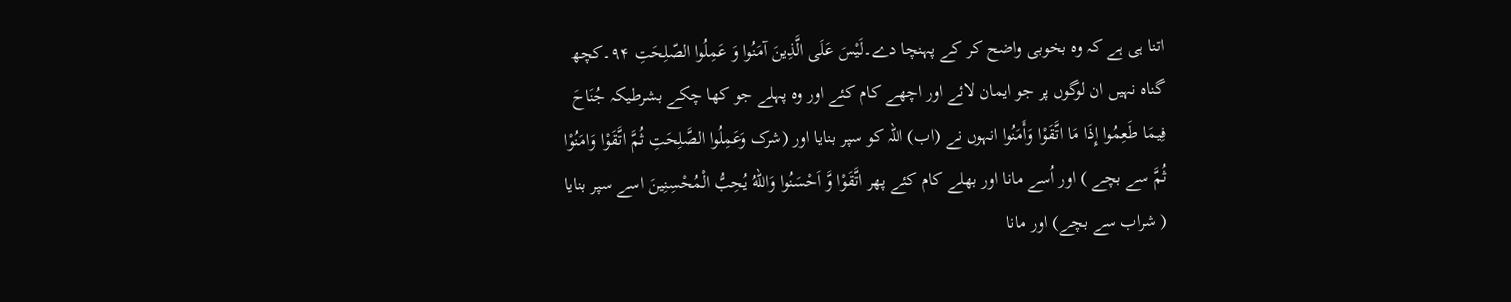اتنا ہی ہے کہ وہ بخوبی واضح کر کے پہنچا دے۔لَيْسَ عَلَى الَّذِينَ آمَنُوا وَ عَمِلُوا الصّلِحَتِ ۹۴۔کچھ گناہ نہیں ان لوگوں پر جو ایمان لائے اور اچھے کام کئے اور وہ پہلے جو کھا چکے بشرطیکہ جُنَاحَ فِيمَا طَعِمُوا إِذَا مَا اتَّقَوْا وَأَمَنُوا انہوں نے (اب) اللہ کو سپر بنایا اور (شرک وَعَمِلُوا الصَّلِحَتِ ثُمَّ اتَّقَوْا وَامَنُوْا ثُمَّ سے بچے ) اور اُسے مانا اور بھلے کام کئے پھر اتَّقَوْا وَّ اَحْسَنُوا وَاللهُ يُحِبُّ الْمُحْسِنِينَ اسے سپر بنایا ( شراب سے بچے) اور مانا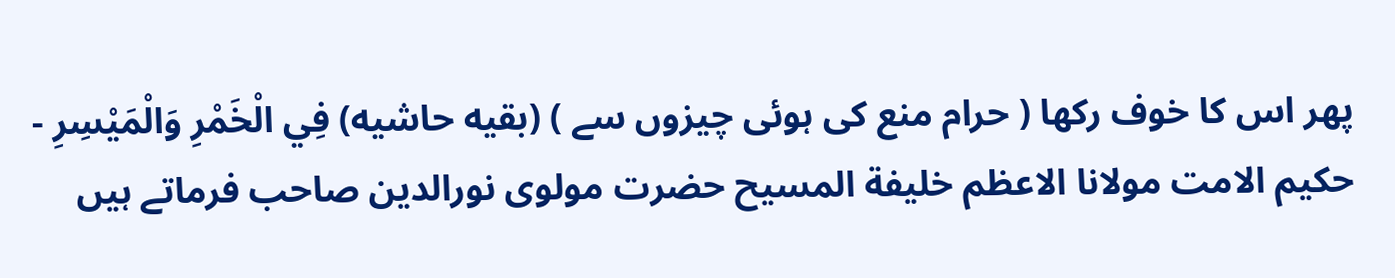پھر اس کا خوف رکھا ( حرام منع کی ہوئی چیزوں سے ) (بقيه حاشيه) فِي الْخَمْرِ وَالْمَيْسِرِ - حکیم الامت مولانا الاعظم خلیفة المسیح حضرت مولوی نورالدین صاحب فرماتے ہیں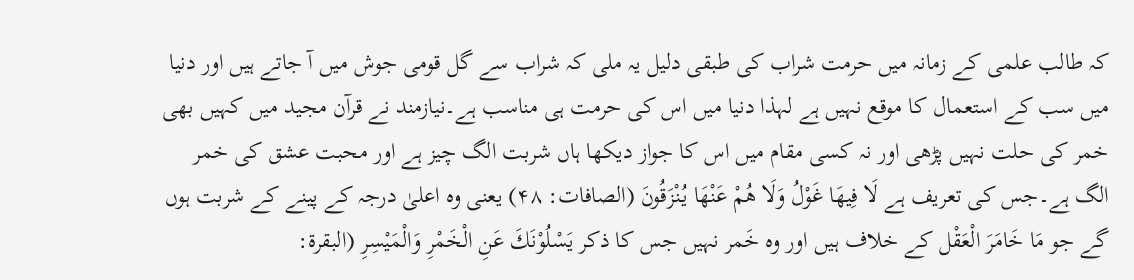کہ طالب علمی کے زمانہ میں حرمت شراب کی طبقی دلیل یہ ملی کہ شراب سے گل قومی جوش میں آ جاتے ہیں اور دنیا میں سب کے استعمال کا موقع نہیں ہے لہذا دنیا میں اس کی حرمت ہی مناسب ہے۔نیازمند نے قرآن مجید میں کہیں بھی خمر کی حلت نہیں پڑھی اور نہ کسی مقام میں اس کا جواز دیکھا ہاں شربت الگ چیز ہے اور محبت عشق کی خمر الگ ہے۔جس کی تعریف ہے لَا فِيهَا غَوْلُ وَلَا هُمْ عَنْهَا يُنْزَقُونَ (الصافات: ۴۸) یعنی وہ اعلیٰ درجہ کے پینے کے شربت ہوں گے جو مَا خَامَرَ الْعَقْل کے خلاف ہیں اور وہ خَمر نہیں جس کا ذکر يَسْلُوْنَكَ عَنِ الْخَمْرِ وَالْمَيْسِرِ (البقرة: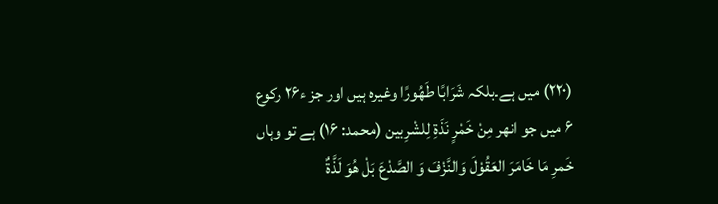(۲۲۰) میں ہے۔بلکہ شَرَابًا طَهُورًا وغیرہ ہیں اور جز ء۲۶ رکوع ۶ میں جو انھر مِنْ خَمْرٍ نَذَةِ لِلشْرِبین (محمد: ۱۶) ہے تو وہاں خَمرِ مَا خَامَرَ العَقُوْلَ وَالنَّزْفَ وَ الصَّدْعَ بَلْ هُوَ لَذَّةٌ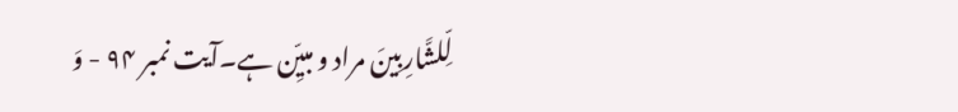لِّلشَّارِبِينَ مراد و مبيِّن ہے۔آیت نمبر ۹۴ - وَ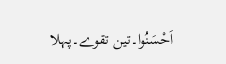اَحْسَنُوا۔تین تقوے۔پہلا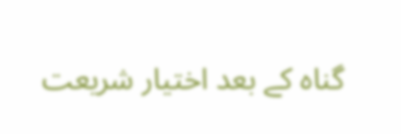گناہ کے بعد اختیار شریعت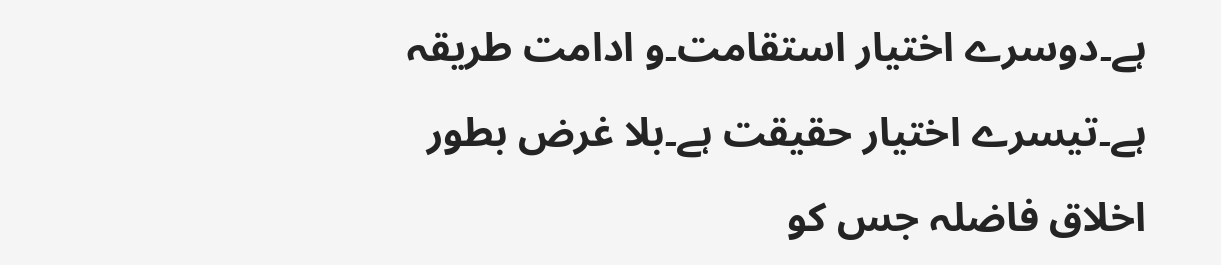ہے۔دوسرے اختیار استقامت۔و ادامت طریقہ ہے۔تیسرے اختیار حقیقت ہے۔بلا غرض بطور اخلاق فاضلہ جس کو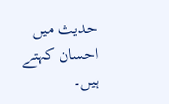حدیث میں احسان کہتے ہیں۔